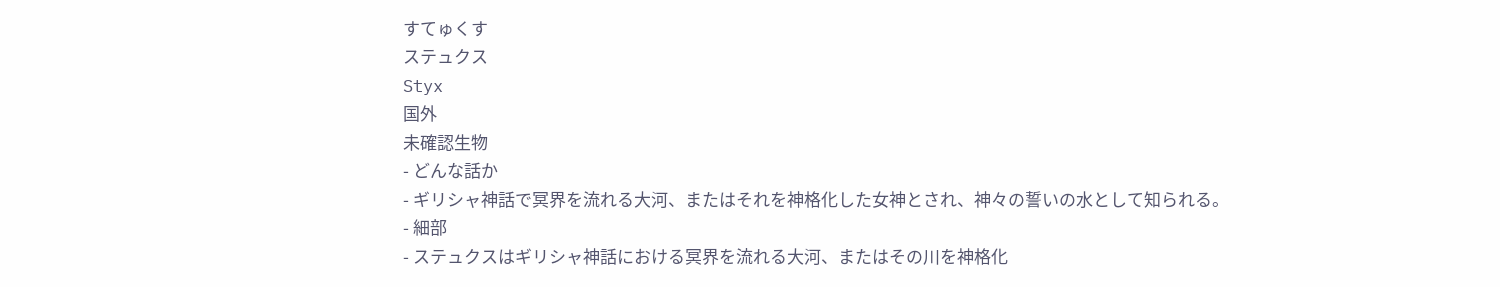すてゅくす
ステュクス
Styx
国外
未確認生物
- どんな話か
- ギリシャ神話で冥界を流れる大河、またはそれを神格化した女神とされ、神々の誓いの水として知られる。
- 細部
- ステュクスはギリシャ神話における冥界を流れる大河、またはその川を神格化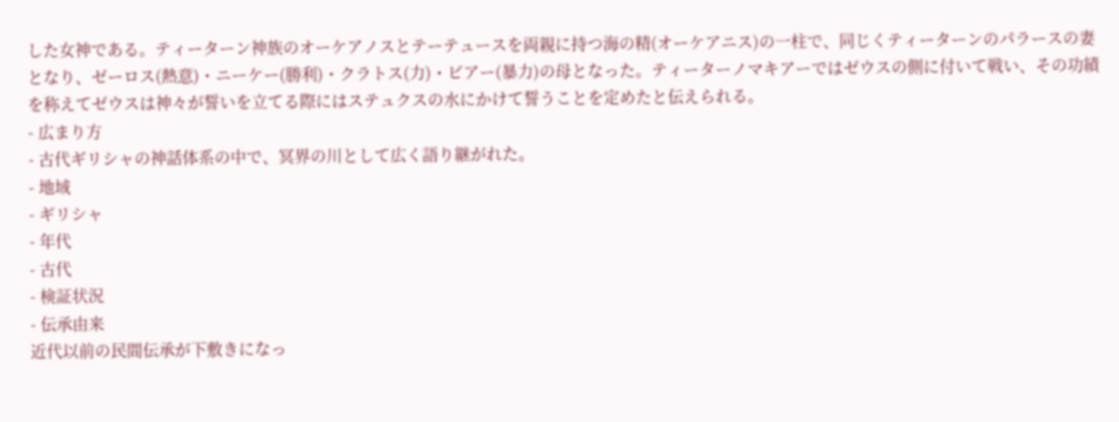した女神である。ティーターン神族のオーケアノスとテーテュースを両親に持つ海の精(オーケアニス)の一柱で、同じくティーターンのパラースの妻となり、ゼーロス(熱意)・ニーケー(勝利)・クラトス(力)・ビアー(暴力)の母となった。ティーターノマキアーではゼウスの側に付いて戦い、その功績を称えてゼウスは神々が誓いを立てる際にはステュクスの水にかけて誓うことを定めたと伝えられる。
- 広まり方
- 古代ギリシャの神話体系の中で、冥界の川として広く語り継がれた。
- 地域
- ギリシャ
- 年代
- 古代
- 検証状況
- 伝承由来
近代以前の民間伝承が下敷きになっ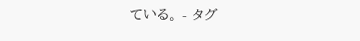ている。 - タグ